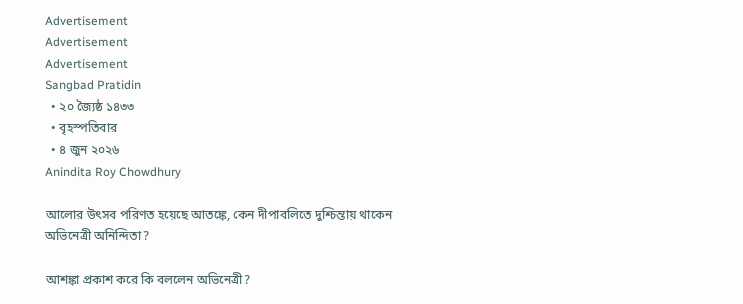Advertisement
Advertisement
Advertisement
Sangbad Pratidin
  • ২০ জ্যৈষ্ঠ ১৪৩৩
  • বৃহস্পতিবার
  • ৪ জুন ২০২৬
Anindita Roy Chowdhury

আলোর উৎসব পরিণত হয়েছে আতঙ্কে, কেন দীপাবলিতে দুশ্চিন্তায় থাকেন অভিনেত্রী অনিন্দিতা?

আশঙ্কা প্রকাশ করে কি বললেন অভিনেত্রী?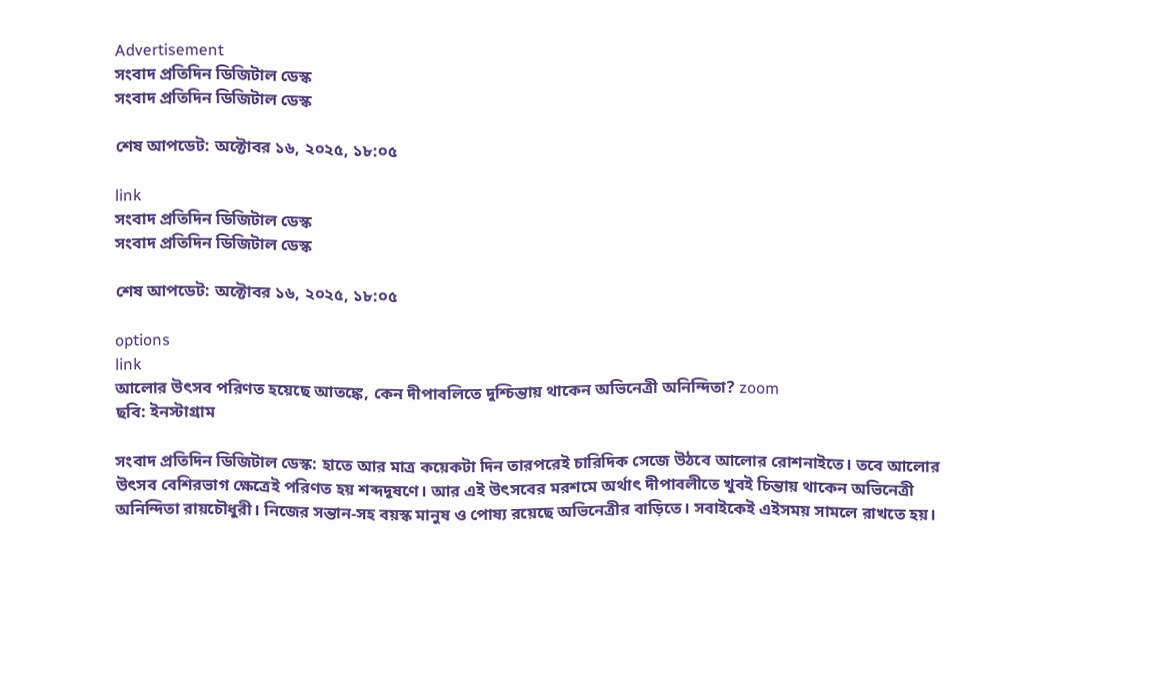Advertisement
সংবাদ প্রতিদিন ডিজিটাল ডেস্ক
সংবাদ প্রতিদিন ডিজিটাল ডেস্ক

শেষ আপডেট: অক্টোবর ১৬, ২০২৫, ১৮:০৫

link
সংবাদ প্রতিদিন ডিজিটাল ডেস্ক
সংবাদ প্রতিদিন ডিজিটাল ডেস্ক

শেষ আপডেট: অক্টোবর ১৬, ২০২৫, ১৮:০৫

options
link
আলোর উৎসব পরিণত হয়েছে আতঙ্কে, কেন দীপাবলিতে দুশ্চিন্তায় থাকেন অভিনেত্রী অনিন্দিতা? zoom
ছবি: ইনস্টাগ্রাম

সংবাদ প্রতিদিন ডিজিটাল ডেস্ক: হাতে আর মাত্র কয়েকটা দিন তারপরেই চারিদিক সেজে উঠবে আলোর রোশনাইতে। তবে আলোর উৎসব বেশিরভাগ ক্ষেত্রেই পরিণত হয় শব্দদূষণে। আর এই উৎসবের মরশমে অর্থাৎ দীপাবলীতে খুবই চিন্তায় থাকেন অভিনেত্রী অনিন্দিতা রায়চৌধুরী। নিজের সন্তান-সহ বয়স্ক মানুষ ও পোষ্য রয়েছে অভিনেত্রীর বাড়িতে। সবাইকেই এইসময় সামলে রাখতে হয়।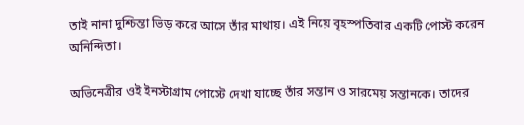তাই নানা দুশ্চিন্তা ভিড় করে আসে তাঁর মাথায়। এই নিয়ে বৃহস্পতিবার একটি পোস্ট করেন অনিন্দিতা।

অভিনেত্রীর ওই ইনস্টাগ্রাম পোস্টে দেখা যাচ্ছে তাঁর সন্তান ও সারমেয় সন্তানকে। তাদের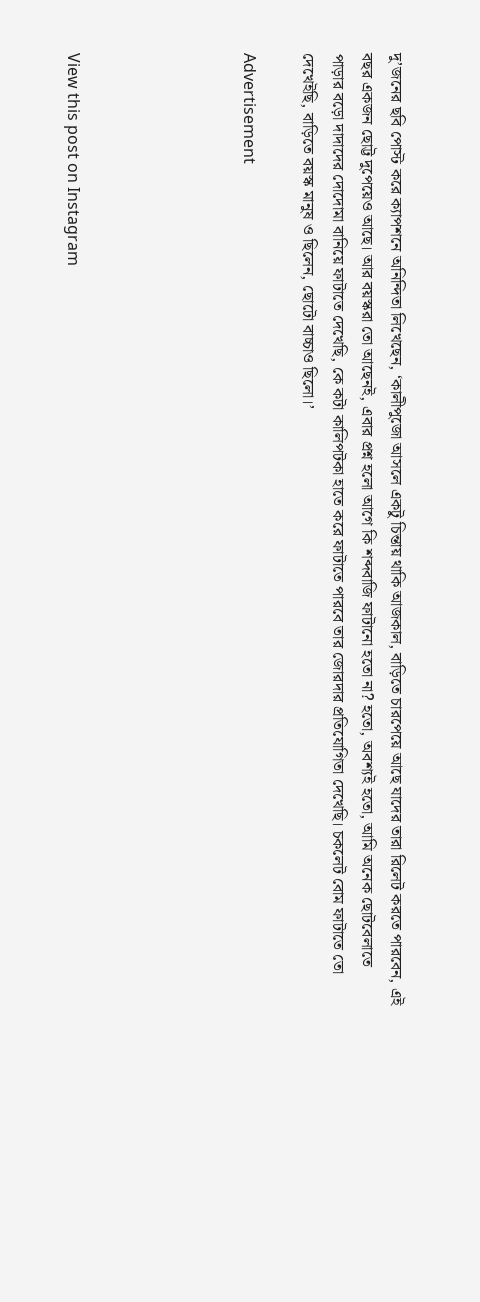দু’জনের ছবি পোস্ট করে ক্যাপশনে অনিন্দিতা লিখেছেন, ‘কালীপুজো আসলে একটু চিন্তায় থাকি আজকাল, বাড়িতে চারপেয়ে আছে যাদের তারা রিলেট করতে পারবেন, এই বছর একজন ছোট্ট দুপেয়েও আছে। আর বয়স্করা তো আছেনই, এবার প্রশ্ন হলো আগে কি শব্দবাজি ফাটানো হতো না? হতো, অবশ্যই হতো, আমি অনেক ছোটবেলাতে পাড়ার বড়ো দাদাদের দোদোমা বানিয়ে ফাটাতে দেখেছি, কে কটা কালিপটকা হাতে করে ফাটাতে পারবে তার জোরদার প্রতিযোগিতা দেখেছি। চকলেট বোম ফাটাতে তো দেখেইছি, বাড়িতে বয়স্ক মানুষ ও ছিলেন, ছোটো বাচ্চাও ছিলো।’

Advertisement





View this post on Instagram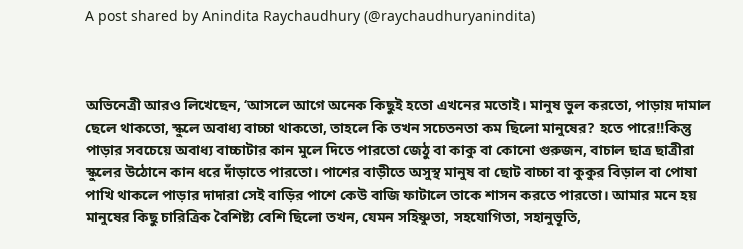A post shared by Anindita Raychaudhury (@raychaudhuryanindita)



অভিনেত্রী আরও লিখেছেন, ‘আসলে আগে অনেক কিছুই হতো এখনের মতোই। মানুষ ভুল করতো, পাড়ায় দামাল ছেলে থাকতো, স্কুলে অবাধ্য বাচ্চা থাকতো, তাহলে কি তখন সচেতনতা কম ছিলো মানুষের? হতে পারে!!কিন্তু পাড়ার সবচেয়ে অবাধ্য বাচ্চাটার কান মুলে দিতে পারতো জেঠু বা কাকু বা কোনো গুরুজন, বাচাল ছাত্র ছাত্রীরা স্কুলের উঠোনে কান ধরে দাঁড়াতে পারতো। পাশের বাড়ীতে অসুস্থ মানুষ বা ছোট বাচ্চা বা কুকুর বিড়াল বা পোষা পাখি থাকলে পাড়ার দাদারা সেই বাড়ির পাশে কেউ বাজি ফাটালে তাকে শাসন করতে পারতো। আমার মনে হয় মানুষের কিছু চারিত্রিক বৈশিষ্ট্য বেশি ছিলো তখন, যেমন সহিষ্ণুতা, সহযোগিতা, সহানুভূতি,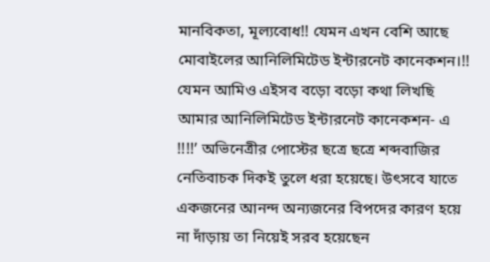মানবিকতা, মূল্যবোধ!! যেমন এখন বেশি আছে মোবাইলের আনিলিমিটেড ইন্টারনেট কানেকশন।!! যেমন আমিও এইসব বড়ো বড়ো কথা লিখছি আমার আনিলিমিটেড ইন্টারনেট কানেকশন- এ !!!!’ অভিনেত্রীর পোস্টের ছত্রে ছত্রে শব্দবাজির নেতিবাচক দিকই তুলে ধরা হয়েছে। উৎসবে যাতে একজনের আনন্দ অন্যজনের বিপদের কারণ হয়ে না দাঁড়ায় তা নিয়েই সরব হয়েছেন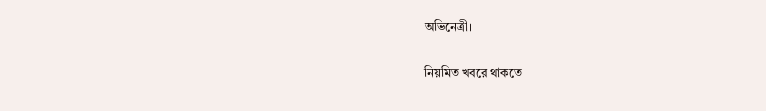অভিনেত্রী।

নিয়মিত খবরে থাকতে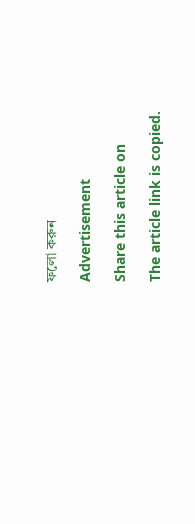ফলো করুন

Advertisement

Share this article on

The article link is copied.